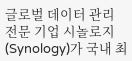글로벌 데이터 관리 전문 기업 시놀로지(Synology)가 국내 최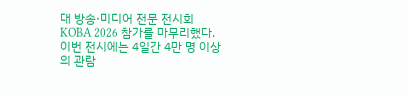대 방송·미디어 전문 전시회 KOBA 2026 참가를 마무리했다. 이번 전시에는 4일간 4만 명 이상의 관람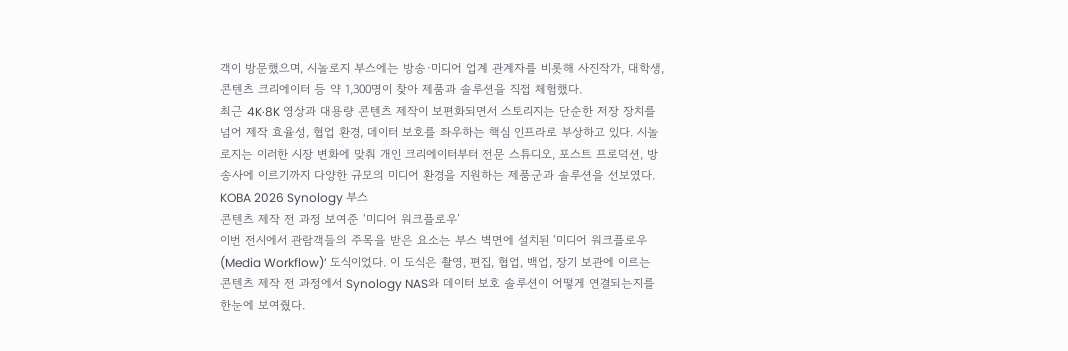객이 방문했으며, 시놀로지 부스에는 방송·미디어 업계 관계자를 비롯해 사진작가, 대학생, 콘텐츠 크리에이터 등 약 1,300명이 찾아 제품과 솔루션을 직접 체험했다.
최근 4K·8K 영상과 대용량 콘텐츠 제작이 보편화되면서 스토리지는 단순한 저장 장치를 넘어 제작 효율성, 협업 환경, 데이터 보호를 좌우하는 핵심 인프라로 부상하고 있다. 시놀로지는 이러한 시장 변화에 맞춰 개인 크리에이터부터 전문 스튜디오, 포스트 프로덕션, 방송사에 이르기까지 다양한 규모의 미디어 환경을 지원하는 제품군과 솔루션을 선보였다.
KOBA 2026 Synology 부스
콘텐츠 제작 전 과정 보여준 ‘미디어 워크플로우’
이번 전시에서 관람객들의 주목을 받은 요소는 부스 벽면에 설치된 ‘미디어 워크플로우(Media Workflow)’ 도식이었다. 이 도식은 촬영, 편집, 협업, 백업, 장기 보관에 이르는 콘텐츠 제작 전 과정에서 Synology NAS와 데이터 보호 솔루션이 어떻게 연결되는지를 한눈에 보여줬다.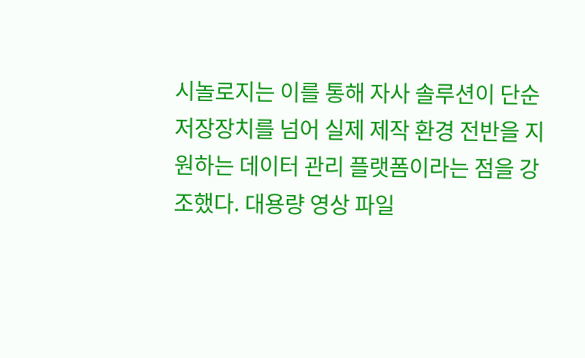시놀로지는 이를 통해 자사 솔루션이 단순 저장장치를 넘어 실제 제작 환경 전반을 지원하는 데이터 관리 플랫폼이라는 점을 강조했다. 대용량 영상 파일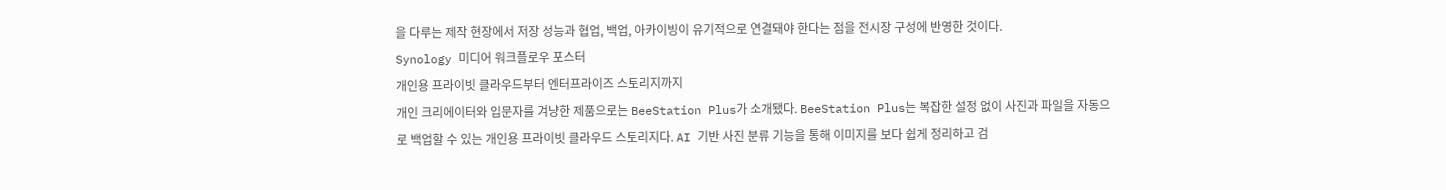을 다루는 제작 현장에서 저장 성능과 협업, 백업, 아카이빙이 유기적으로 연결돼야 한다는 점을 전시장 구성에 반영한 것이다.
Synology 미디어 워크플로우 포스터
개인용 프라이빗 클라우드부터 엔터프라이즈 스토리지까지
개인 크리에이터와 입문자를 겨냥한 제품으로는 BeeStation Plus가 소개됐다. BeeStation Plus는 복잡한 설정 없이 사진과 파일을 자동으로 백업할 수 있는 개인용 프라이빗 클라우드 스토리지다. AI 기반 사진 분류 기능을 통해 이미지를 보다 쉽게 정리하고 검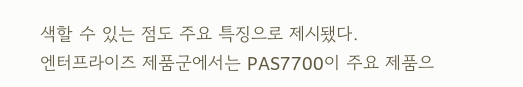색할 수 있는 점도 주요 특징으로 제시됐다.
엔터프라이즈 제품군에서는 PAS7700이 주요 제품으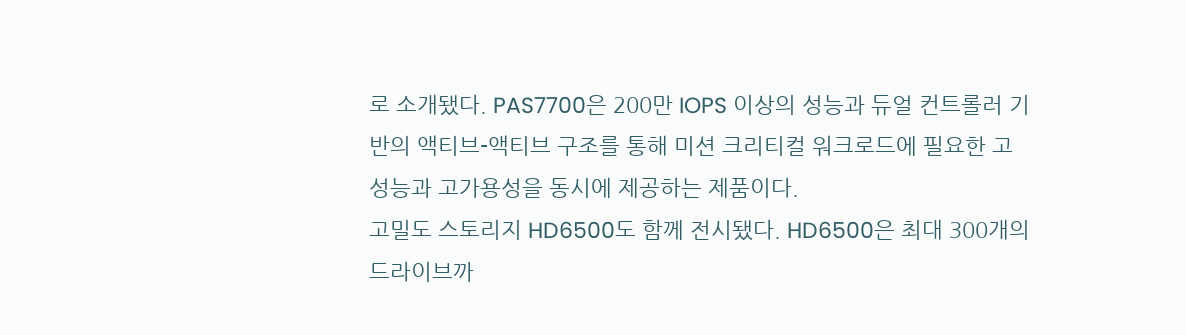로 소개됐다. PAS7700은 200만 IOPS 이상의 성능과 듀얼 컨트롤러 기반의 액티브-액티브 구조를 통해 미션 크리티컬 워크로드에 필요한 고성능과 고가용성을 동시에 제공하는 제품이다.
고밀도 스토리지 HD6500도 함께 전시됐다. HD6500은 최대 300개의 드라이브까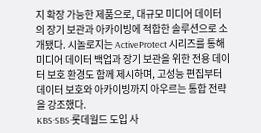지 확장 가능한 제품으로, 대규모 미디어 데이터의 장기 보관과 아카이빙에 적합한 솔루션으로 소개됐다. 시놀로지는 ActiveProtect 시리즈를 통해 미디어 데이터 백업과 장기 보관을 위한 전용 데이터 보호 환경도 함께 제시하며, 고성능 편집부터 데이터 보호와 아카이빙까지 아우르는 통합 전략을 강조했다.
KBS·SBS·롯데월드 도입 사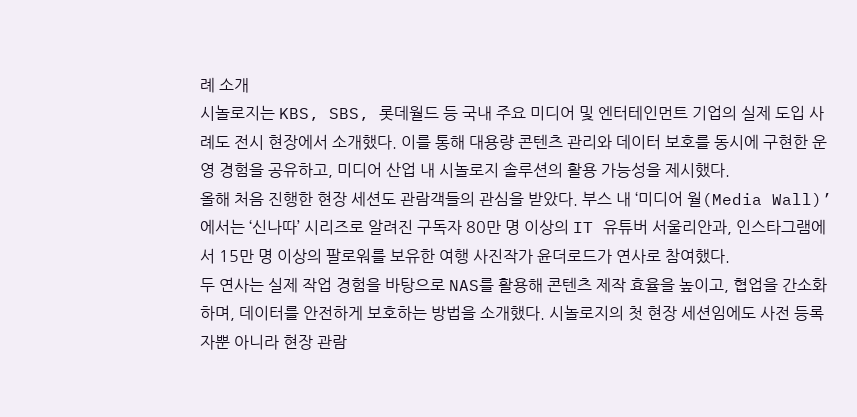례 소개
시놀로지는 KBS, SBS, 롯데월드 등 국내 주요 미디어 및 엔터테인먼트 기업의 실제 도입 사례도 전시 현장에서 소개했다. 이를 통해 대용량 콘텐츠 관리와 데이터 보호를 동시에 구현한 운영 경험을 공유하고, 미디어 산업 내 시놀로지 솔루션의 활용 가능성을 제시했다.
올해 처음 진행한 현장 세션도 관람객들의 관심을 받았다. 부스 내 ‘미디어 월(Media Wall)’에서는 ‘신나따’ 시리즈로 알려진 구독자 80만 명 이상의 IT 유튜버 서울리안과, 인스타그램에서 15만 명 이상의 팔로워를 보유한 여행 사진작가 윤더로드가 연사로 참여했다.
두 연사는 실제 작업 경험을 바탕으로 NAS를 활용해 콘텐츠 제작 효율을 높이고, 협업을 간소화하며, 데이터를 안전하게 보호하는 방법을 소개했다. 시놀로지의 첫 현장 세션임에도 사전 등록자뿐 아니라 현장 관람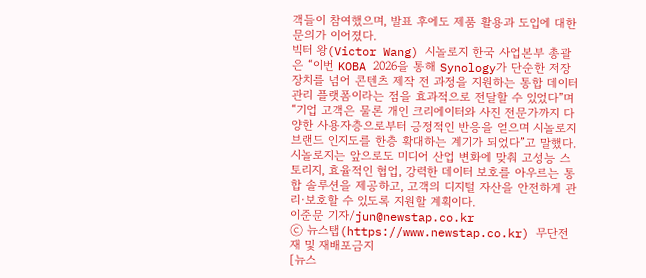객들이 참여했으며, 발표 후에도 제품 활용과 도입에 대한 문의가 이어졌다.
빅터 왕(Victor Wang) 시놀로지 한국 사업본부 총괄은 “이번 KOBA 2026을 통해 Synology가 단순한 저장장치를 넘어 콘텐츠 제작 전 과정을 지원하는 통합 데이터 관리 플랫폼이라는 점을 효과적으로 전달할 수 있었다”며 “기업 고객은 물론 개인 크리에이터와 사진 전문가까지 다양한 사용자층으로부터 긍정적인 반응을 얻으며 시놀로지 브랜드 인지도를 한층 확대하는 계기가 되었다”고 말했다.
시놀로지는 앞으로도 미디어 산업 변화에 맞춰 고성능 스토리지, 효율적인 협업, 강력한 데이터 보호를 아우르는 통합 솔루션을 제공하고, 고객의 디지털 자산을 안전하게 관리·보호할 수 있도록 지원할 계획이다.
이준문 기자/jun@newstap.co.kr
ⓒ 뉴스탭(https://www.newstap.co.kr) 무단전재 및 재배포금지
[뉴스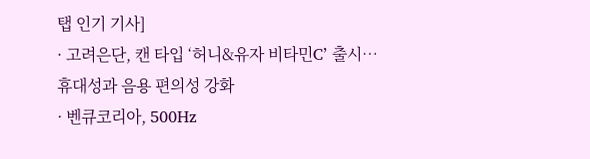탭 인기 기사]
· 고려은단, 캔 타입 ‘허니&유자 비타민C’ 출시…휴대성과 음용 편의성 강화
· 벤큐코리아, 500Hz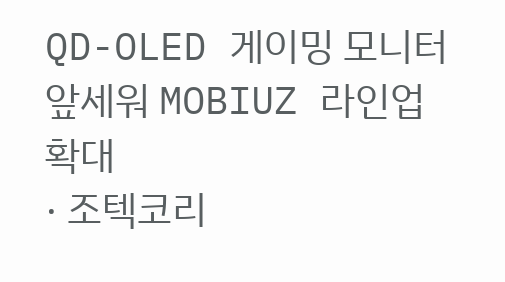QD-OLED 게이밍 모니터 앞세워 MOBIUZ 라인업 확대
· 조텍코리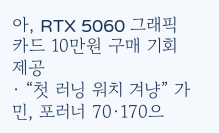아, RTX 5060 그래픽카드 10만원 구매 기회 제공
· “첫 러닝 워치 겨냥” 가민, 포러너 70·170으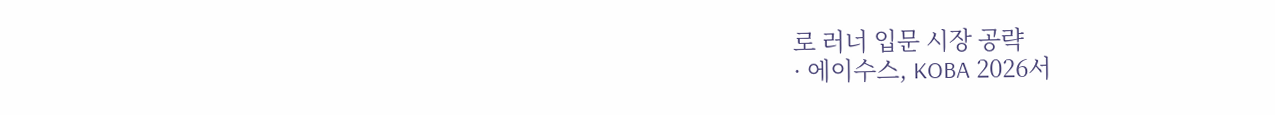로 러너 입문 시장 공략
· 에이수스, KOBA 2026서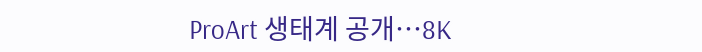ProArt 생태계 공개…8K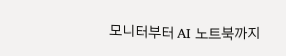모니터부터 AI 노트북까지